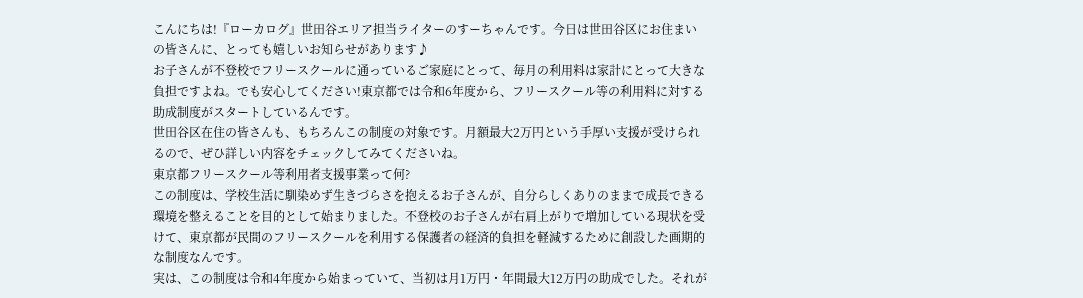こんにちは!『ローカログ』世田谷エリア担当ライターのすーちゃんです。今日は世田谷区にお住まいの皆さんに、とっても嬉しいお知らせがあります♪
お子さんが不登校でフリースクールに通っているご家庭にとって、毎月の利用料は家計にとって大きな負担ですよね。でも安心してください!東京都では令和6年度から、フリースクール等の利用料に対する助成制度がスタートしているんです。
世田谷区在住の皆さんも、もちろんこの制度の対象です。月額最大2万円という手厚い支援が受けられるので、ぜひ詳しい内容をチェックしてみてくださいね。
東京都フリースクール等利用者支援事業って何?
この制度は、学校生活に馴染めず生きづらさを抱えるお子さんが、自分らしくありのままで成長できる環境を整えることを目的として始まりました。不登校のお子さんが右肩上がりで増加している現状を受けて、東京都が民間のフリースクールを利用する保護者の経済的負担を軽減するために創設した画期的な制度なんです。
実は、この制度は令和4年度から始まっていて、当初は月1万円・年間最大12万円の助成でした。それが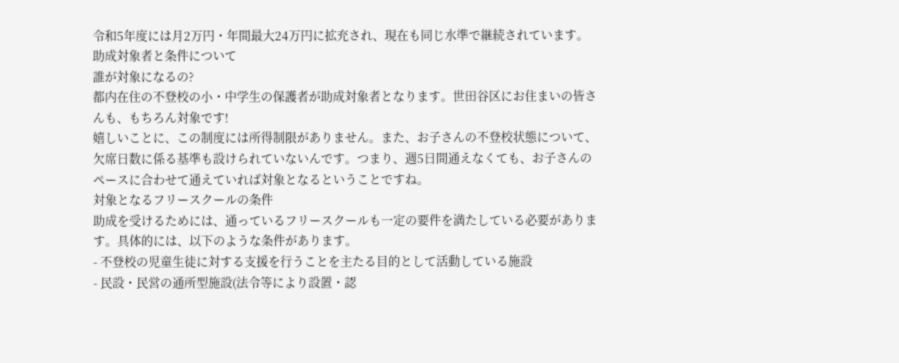令和5年度には月2万円・年間最大24万円に拡充され、現在も同じ水準で継続されています。
助成対象者と条件について
誰が対象になるの?
都内在住の不登校の小・中学生の保護者が助成対象者となります。世田谷区にお住まいの皆さんも、もちろん対象です!
嬉しいことに、この制度には所得制限がありません。また、お子さんの不登校状態について、欠席日数に係る基準も設けられていないんです。つまり、週5日間通えなくても、お子さんのペースに合わせて通えていれば対象となるということですね。
対象となるフリースクールの条件
助成を受けるためには、通っているフリースクールも一定の要件を満たしている必要があります。具体的には、以下のような条件があります。
- 不登校の児童生徒に対する支援を行うことを主たる目的として活動している施設
- 民設・民営の通所型施設(法令等により設置・認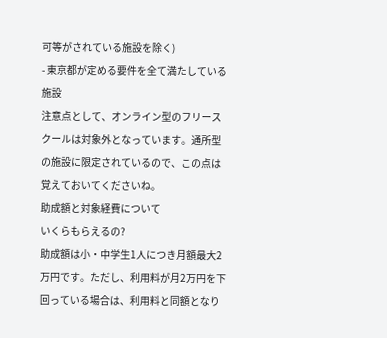可等がされている施設を除く)
- 東京都が定める要件を全て満たしている施設
注意点として、オンライン型のフリースクールは対象外となっています。通所型の施設に限定されているので、この点は覚えておいてくださいね。
助成額と対象経費について
いくらもらえるの?
助成額は小・中学生1人につき月額最大2万円です。ただし、利用料が月2万円を下回っている場合は、利用料と同額となり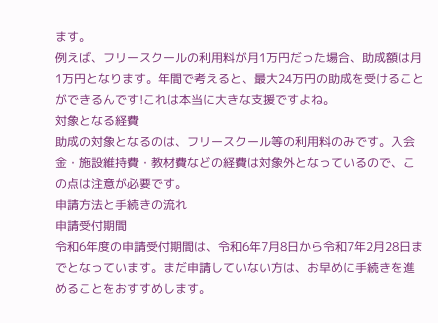ます。
例えば、フリースクールの利用料が月1万円だった場合、助成額は月1万円となります。年間で考えると、最大24万円の助成を受けることができるんです!これは本当に大きな支援ですよね。
対象となる経費
助成の対象となるのは、フリースクール等の利用料のみです。入会金・施設維持費・教材費などの経費は対象外となっているので、この点は注意が必要です。
申請方法と手続きの流れ
申請受付期間
令和6年度の申請受付期間は、令和6年7月8日から令和7年2月28日までとなっています。まだ申請していない方は、お早めに手続きを進めることをおすすめします。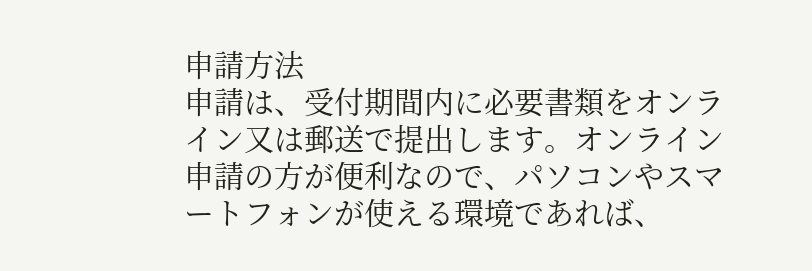申請方法
申請は、受付期間内に必要書類をオンライン又は郵送で提出します。オンライン申請の方が便利なので、パソコンやスマートフォンが使える環境であれば、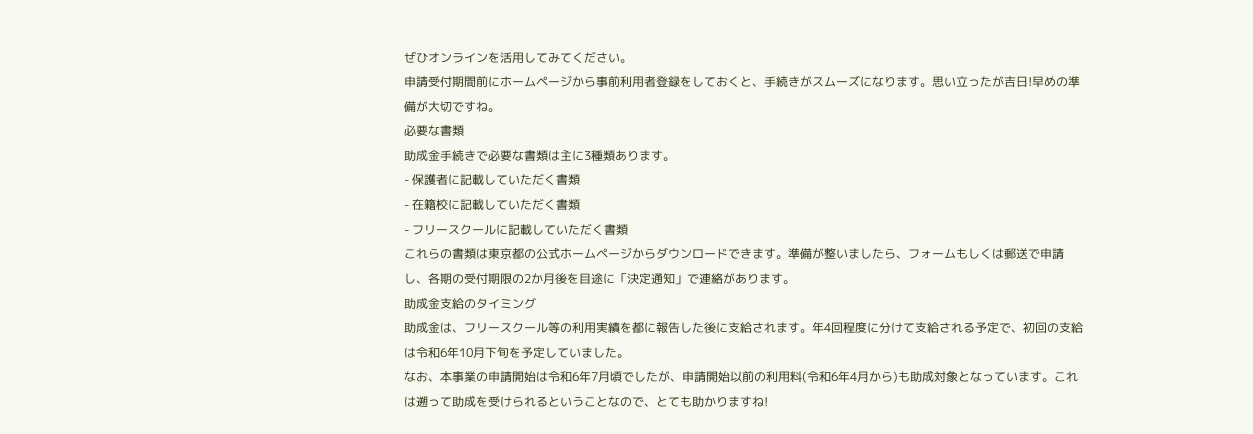ぜひオンラインを活用してみてください。
申請受付期間前にホームページから事前利用者登録をしておくと、手続きがスムーズになります。思い立ったが吉日!早めの準備が大切ですね。
必要な書類
助成金手続きで必要な書類は主に3種類あります。
- 保護者に記載していただく書類
- 在籍校に記載していただく書類
- フリースクールに記載していただく書類
これらの書類は東京都の公式ホームページからダウンロードできます。準備が整いましたら、フォームもしくは郵送で申請し、各期の受付期限の2か月後を目途に「決定通知」で連絡があります。
助成金支給のタイミング
助成金は、フリースクール等の利用実績を都に報告した後に支給されます。年4回程度に分けて支給される予定で、初回の支給は令和6年10月下旬を予定していました。
なお、本事業の申請開始は令和6年7月頃でしたが、申請開始以前の利用料(令和6年4月から)も助成対象となっています。これは遡って助成を受けられるということなので、とても助かりますね!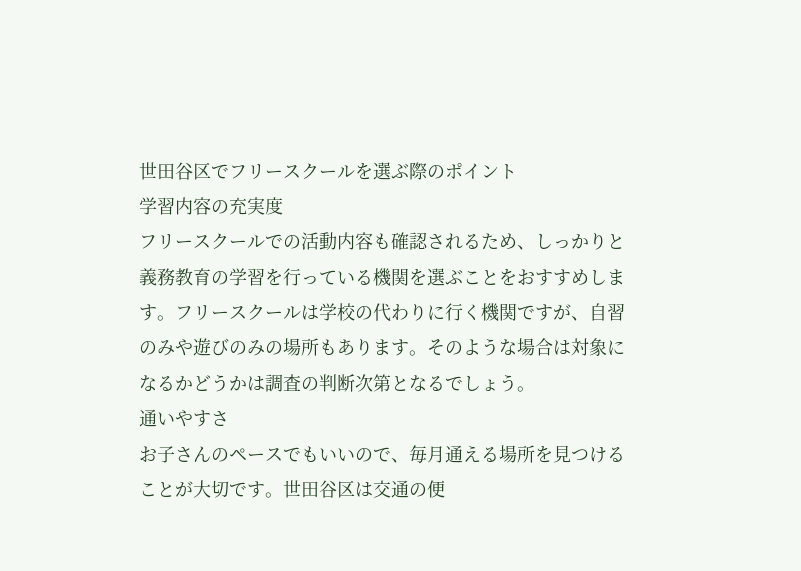世田谷区でフリースクールを選ぶ際のポイント
学習内容の充実度
フリースクールでの活動内容も確認されるため、しっかりと義務教育の学習を行っている機関を選ぶことをおすすめします。フリースクールは学校の代わりに行く機関ですが、自習のみや遊びのみの場所もあります。そのような場合は対象になるかどうかは調査の判断次第となるでしょう。
通いやすさ
お子さんのペースでもいいので、毎月通える場所を見つけることが大切です。世田谷区は交通の便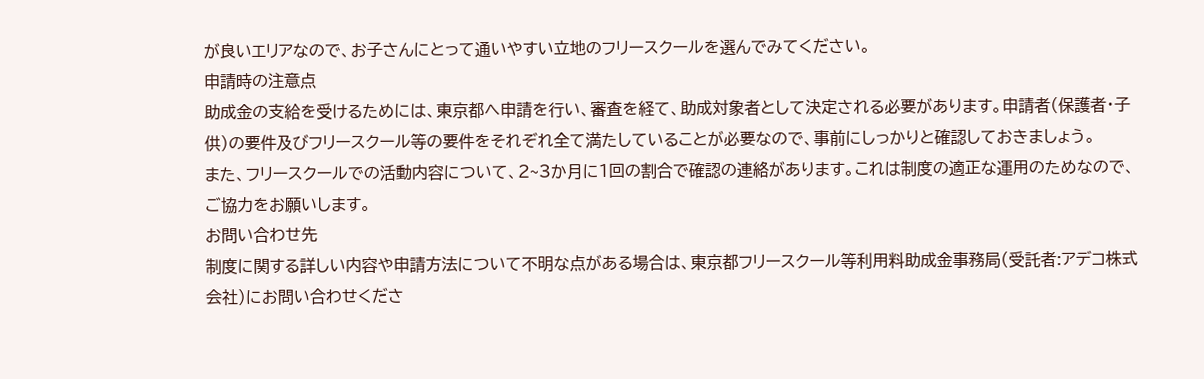が良いエリアなので、お子さんにとって通いやすい立地のフリースクールを選んでみてください。
申請時の注意点
助成金の支給を受けるためには、東京都へ申請を行い、審査を経て、助成対象者として決定される必要があります。申請者(保護者・子供)の要件及びフリースクール等の要件をそれぞれ全て満たしていることが必要なので、事前にしっかりと確認しておきましょう。
また、フリースクールでの活動内容について、2~3か月に1回の割合で確認の連絡があります。これは制度の適正な運用のためなので、ご協力をお願いします。
お問い合わせ先
制度に関する詳しい内容や申請方法について不明な点がある場合は、東京都フリースクール等利用料助成金事務局(受託者:アデコ株式会社)にお問い合わせくださ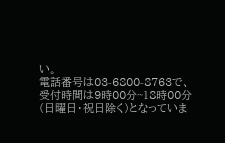い。
電話番号は03-6800-8763で、受付時間は9時00分~18時00分(日曜日・祝日除く)となっていま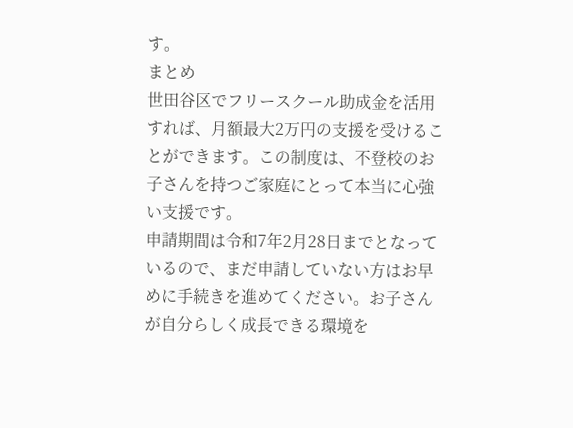す。
まとめ
世田谷区でフリースクール助成金を活用すれば、月額最大2万円の支援を受けることができます。この制度は、不登校のお子さんを持つご家庭にとって本当に心強い支援です。
申請期間は令和7年2月28日までとなっているので、まだ申請していない方はお早めに手続きを進めてください。お子さんが自分らしく成長できる環境を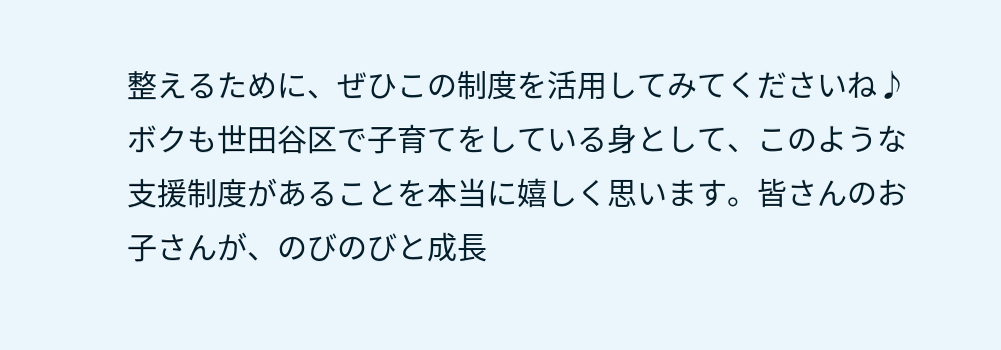整えるために、ぜひこの制度を活用してみてくださいね♪
ボクも世田谷区で子育てをしている身として、このような支援制度があることを本当に嬉しく思います。皆さんのお子さんが、のびのびと成長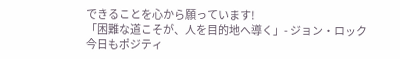できることを心から願っています!
「困難な道こそが、人を目的地へ導く」- ジョン・ロック
今日もポジティ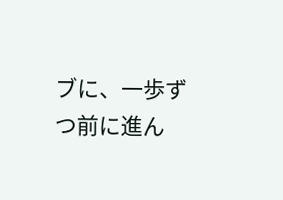ブに、一歩ずつ前に進ん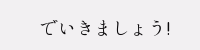でいきましょう!